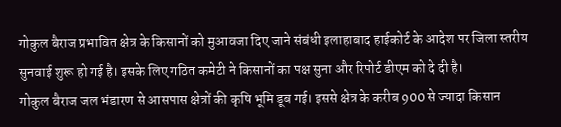गोकुल बैराज प्रभावित क्षेत्र के किसानों को मुआवजा दिए जाने संबंधी इलाहाबाद हाईकोर्ट के आदेश पर जिला स्तरीय सुनवाई शुरू हो गई है। इसके लिए गठित कमेटी ने किसानों का पक्ष सुना और रिपोर्ट डीएम को दे दी है।
गोकुल बैराज जल भंडारण से आसपास क्षेत्रों की कृषि भूमि डूब गई। इससे क्षेत्र के करीब 900 से ज्यादा किसान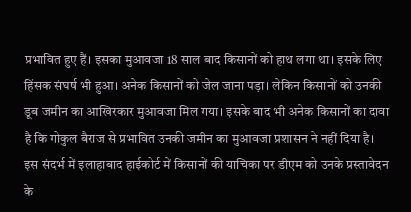प्रभावित हुए हैं। इसका मुआवजा 18 साल बाद किसानों को हाथ लगा था। इसके लिए हिंसक संघर्ष भी हुआ। अनेक किसानों को जेल जाना पड़ा। लेकिन किसानों को उनकी डूब जमीन का आखिरकार मुआवजा मिल गया। इसके बाद भी अनेक किसानों का दावा है कि गोकुल बैराज से प्रभावित उनकी जमीन का मुआवजा प्रशासन ने नहीं दिया है।
इस संदर्भ में इलाहाबाद हाईकोर्ट में किसानों की याचिका पर डीएम को उनके प्रस्तावेदन के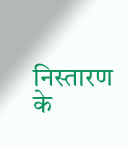निस्तारण के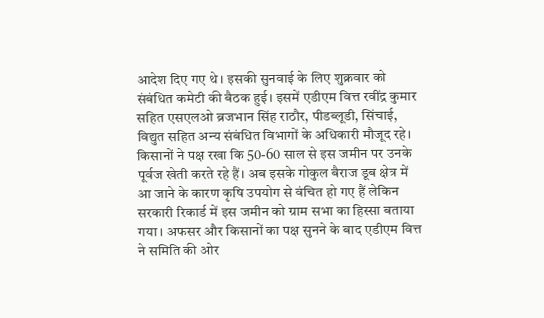आदेश दिए गए थे। इसकी सुनवाई के लिए शुक्रवार को संबंधित कमेटी की बैठक हुई। इसमें एडीएम वित्त रवींद्र कुमार सहित एसएलओ ब्रजभान सिंह राठौर, पीडब्लूडी, सिंचाई, विद्युत सहित अन्य संबंधित विभागों के अधिकारी मौजूद रहे।
किसानों ने पक्ष रखा कि 50-60 साल से इस जमीन पर उनके पूर्वज खेती करते रहे हैं। अब इसके गोकुल बैराज डूब क्षेत्र में आ जाने के कारण कृषि उपयोग से वंचित हो गए हैं लेकिन सरकारी रिकार्ड में इस जमीन को ग्राम सभा का हिस्सा बताया गया। अफसर और किसानों का पक्ष सुनने के बाद एडीएम वित्त ने समिति की ओर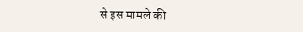से इस मामले की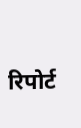रिपोर्ट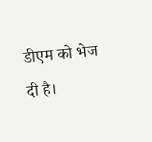डीएम को भेज दी है।